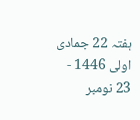ہفتہ 22 جمادی اولی 1446 - 23 نومبر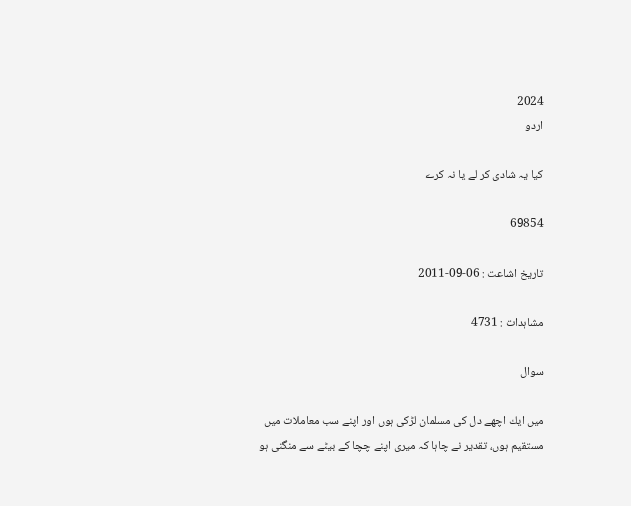2024
اردو

كيا يہ شادى كر لے يا نہ كرے

69854

تاریخ اشاعت : 06-09-2011

مشاہدات : 4731

سوال

ميں ايك اچھے دل كى مسلمان لڑكى ہوں اور اپنے سب معاملات ميں مستقيم ہوں، تقدير نے چاہا كہ ميرى اپنے چچا كے بيٹے سے منگنى ہو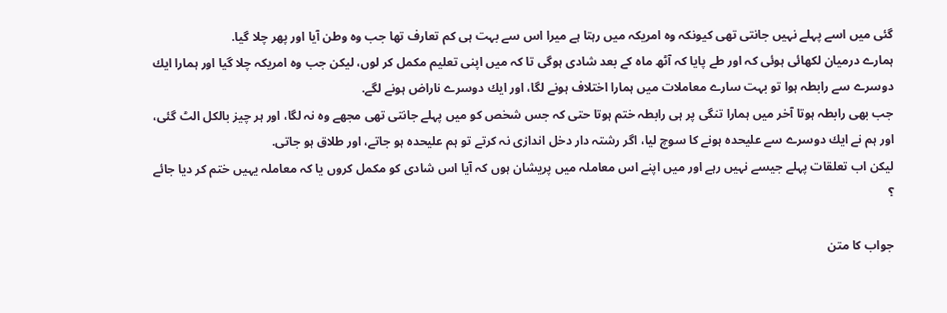گئى ميں اسے پہلے نہيں جانتى تھى كيونكہ وہ امريكہ ميں رہتا ہے ميرا اس سے بہت ہى كم تعارف تھا جب وہ وطن آيا اور پھر چلا گيا.
ہمارے درميان لكھائى ہوئى كہ اور طے پايا كہ آٹھ ماہ كے بعد شادى ہوگى تا كہ ميں اپنى تعليم مكمل كر لوں، ليكن جب وہ امريكہ چلا گيا اور ہمارا ايك دوسرے سے رابطہ ہوا تو بہت سارے معاملات ميں ہمارا اختلاف ہونے لگا، اور ايك دوسرے ناراض ہونے لگے.
جب بھى رابطہ ہوتا آخر ميں ہمارا تنگى پر ہى رابطہ ختم ہوتا حتى كہ جس شخص كو ميں پہلے جانتى تھى مجھے وہ نہ لگا، اور ہر چيز بالكل الٹ گئى، اور ہم نے ايك دوسرے سے عليحدہ ہونے كا سوچ ليا، اگر رشتہ دار دخل اندازى نہ كرتے تو ہم عليحدہ ہو جاتے، اور طلاق ہو جاتى.
ليكن اب تعلقات پہلے جيسے نہيں رہے اور ميں اپنے اس معاملہ ميں پريشان ہوں كہ آيا اس شادى كو مكمل كروں يا كہ معاملہ يہيں ختم كر ديا جائے ؟

جواب کا متن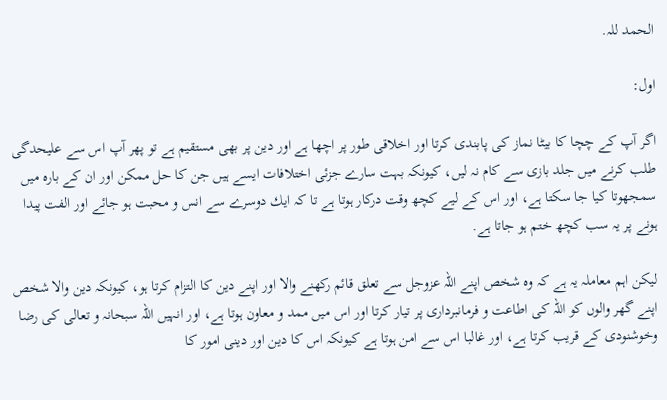الحمد للہ.

اول:

اگر آپ كے چچا كا بيٹا نماز كى پابندى كرتا اور اخلاقى طور پر اچھا ہے اور دين پر بھى مستقيم ہے تو پھر آپ اس سے عليحدگى طلب كرنے ميں جلد بازى سے كام نہ ليں، كيونكہ بہت سارے جزئى اختلافات ايسے ہيں جن كا حل ممكن اور ان كے بارہ ميں سمجھوتا كيا جا سكتا ہے، اور اس كے ليے كچھ وقت دركار ہوتا ہے تا كہ ايك دوسرے سے انس و محبت ہو جائے اور الفت پيدا ہونے پر يہ سب كچھ ختم ہو جاتا ہے.

ليكن اہم معاملہ يہ ہے كہ وہ شخص اپنے اللہ عزوجل سے تعلق قائم ركھنے والا اور اپنے دين كا التزام كرتا ہو، كيونكہ دين والا شخص اپنے گھر والوں كو اللہ كى اطاعت و فرمانبردارى پر تيار كرتا اور اس ميں ممد و معاون ہوتا ہے، اور انہيں اللہ سبحانہ و تعالى كى رضا وخوشنودى كے قريب كرتا ہے، اور غالبا اس سے امن ہوتا ہے كيونكہ اس كا دين اور دينى امور كا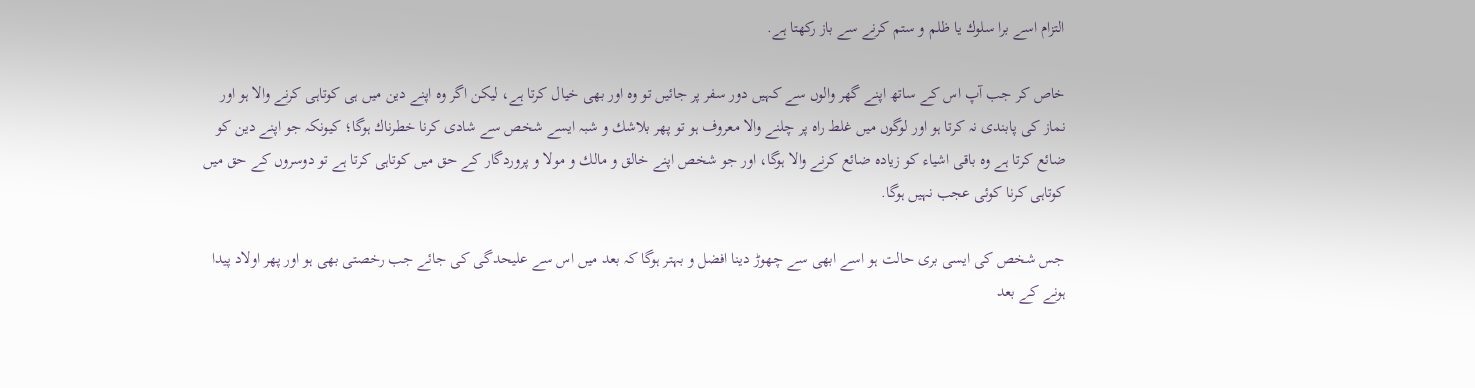التزام اسے برا سلوك يا ظلم و ستم كرنے سے باز ركھتا ہے.

خاص كر جب آپ اس كے ساتھ اپنے گھر والوں سے كہيں دور سفر پر جائيں تو وہ اور بھى خيال كرتا ہے، ليكن اگر وہ اپنے دين ميں ہى كوتاہى كرنے والا ہو اور نماز كى پابندى نہ كرتا ہو اور لوگوں ميں غلط راہ پر چلنے والا معروف ہو تو پھر بلاشك و شبہ ايسے شخص سے شادى كرنا خطرناك ہوگا؛ كيونكہ جو اپنے دين كو ضائع كرتا ہے وہ باقى اشياء كو زيادہ ضائع كرنے والا ہوگا، اور جو شخص اپنے خالق و مالك و مولا و پروردگار كے حق ميں كوتاہى كرتا ہے تو دوسروں كے حق ميں كوتاہى كرنا كوئى عجب نہيں ہوگا.

جس شخص كى ايسى برى حالت ہو اسے ابھى سے چھوڑ دينا افضل و بہتر ہوگا كہ بعد ميں اس سے عليحدگى كى جائے جب رخصتى بھى ہو اور پھر اولاد پيدا ہونے كے بعد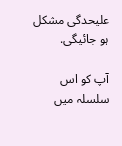عليحدگى مشكل ہو جائيگى.

آپ كو اس سلسلہ ميں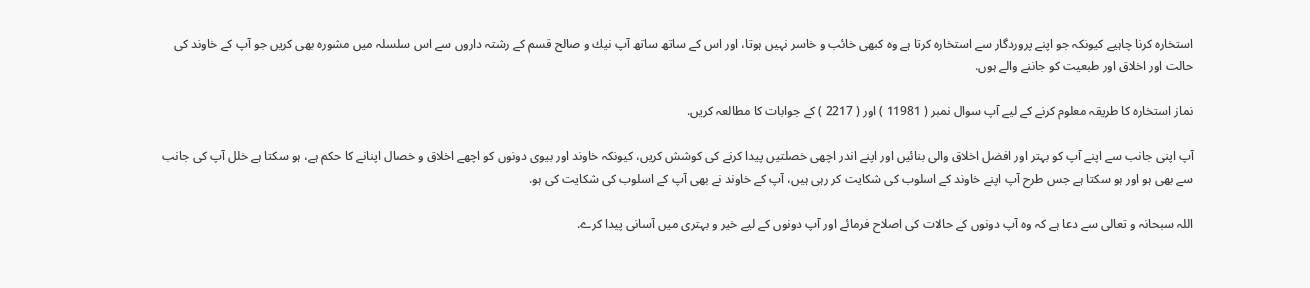استخارہ كرنا چاہيے كيونكہ جو اپنے پروردگار سے استخارہ كرتا ہے وہ كبھى خائب و خاسر نہيں ہوتا، اور اس كے ساتھ ساتھ آپ نيك و صالح قسم كے رشتہ داروں سے اس سلسلہ ميں مشورہ بھى كريں جو آپ كے خاوند كى حالت اور اخلاق اور طبعيت كو جاننے والے ہوں.

نماز استخارہ كا طريقہ معلوم كرنے كے ليے آپ سوال نمبر ( 11981 ) اور ( 2217 ) كے جوابات كا مطالعہ كريں.

آپ اپنى جانب سے اپنے آپ كو بہتر اور افضل اخلاق والى بنائيں اور اپنے اندر اچھى خصلتيں پيدا كرنے كى كوشش كريں، كيونكہ خاوند اور بيوى دونوں كو اچھے اخلاق و خصال اپنانے كا حكم ہے، ہو سكتا ہے خلل آپ كى جانب سے بھى ہو اور ہو سكتا ہے جس طرح آپ اپنے خاوند كے اسلوب كى شكايت كر رہى ہيں، آپ كے خاوند نے بھى آپ كے اسلوب كى شكايت كى ہو.

اللہ سبحانہ و تعالى سے دعا ہے كہ وہ آپ دونوں كے حالات كى اصلاح فرمائے اور آپ دونوں كے ليے خير و بہترى ميں آسانى پيدا كرے.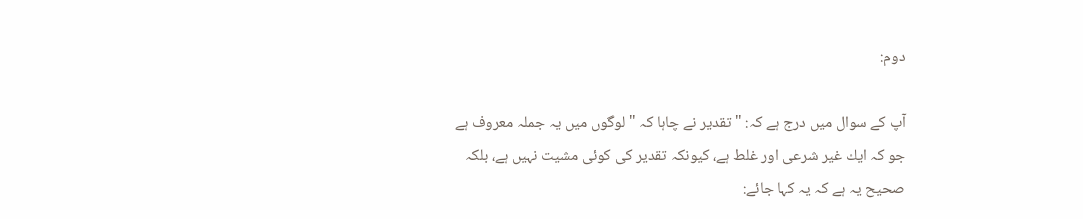دوم:

آپ كے سوال ميں درج ہے كہ: " تقدير نے چاہا كہ " لوگوں ميں يہ جملہ معروف ہے جو كہ ايك غير شرعى اور غلط ہے، كيونكہ تقدير كى كوئى مشيت نہيں ہے، بلكہ صحيح يہ ہے كہ يہ كہا جائے: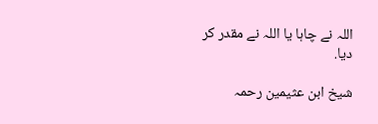اللہ نے چاہا يا اللہ نے مقدر كر ديا.

شيخ ابن عثيمين رحمہ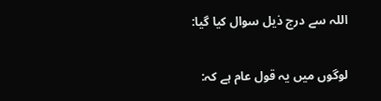اللہ سے درج ذيل سوال كيا گيا:

لوگوں ميں يہ قول عام ہے كہ: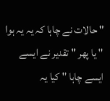" حالات نے چاہا كہ يہ يہ ہوا " يا پھر " تقدير نے ايسے ايسے چاہا " كيا يہ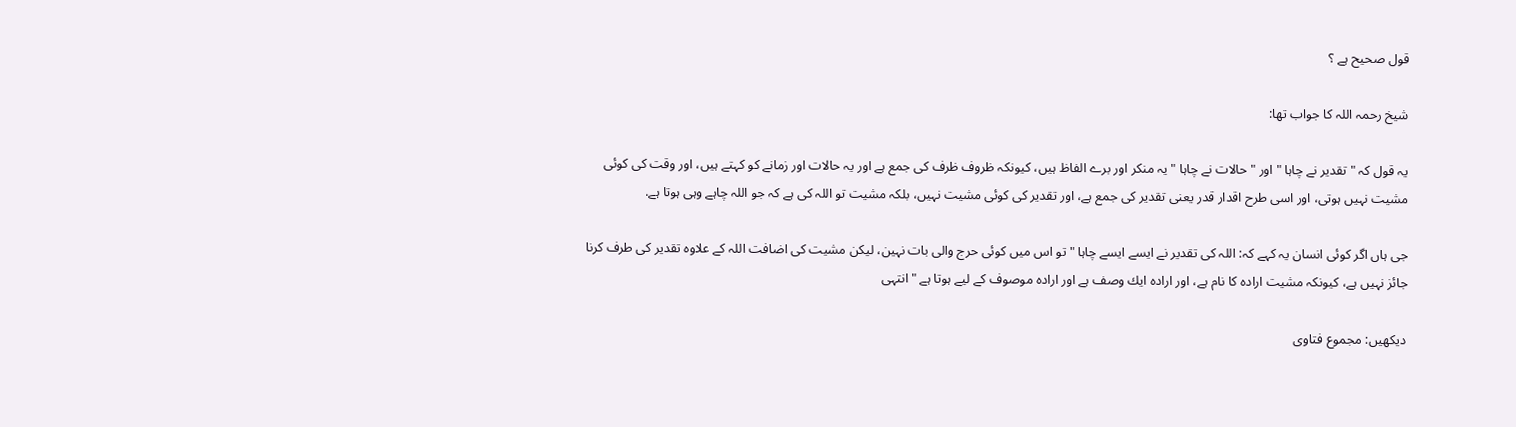قول صحيح ہے ؟

شيخ رحمہ اللہ كا جواب تھا:

يہ قول كہ " تقدير نے چاہا " اور " حالات نے چاہا " يہ منكر اور برے الفاظ ہيں، كيونكہ ظروف ظرف كى جمع ہے اور يہ حالات اور زمانے كو كہتے ہيں، اور وقت كى كوئى مشيت نہيں ہوتى، اور اسى طرح اقدار قدر يعنى تقدير كى جمع ہے، اور تقدير كى كوئى مشيت نہيں، بلكہ مشيت تو اللہ كى ہے كہ جو اللہ چاہے وہى ہوتا ہے.

جى ہاں اگر كوئى انسان يہ كہے كہ: اللہ كى تقدير نے ايسے ايسے چاہا " تو اس ميں كوئى حرج والى بات نہين، ليكن مشيت كى اضافت اللہ كے علاوہ تقدير كى طرف كرنا جائز نہيں ہے، كيونكہ مشيت ارادہ كا نام ہے، اور ارادہ ايك وصف ہے اور ارادہ موصوف كے ليے ہوتا ہے " انتہى

ديكھيں: مجموع فتاوى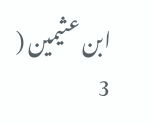ابن عثيمين ( 3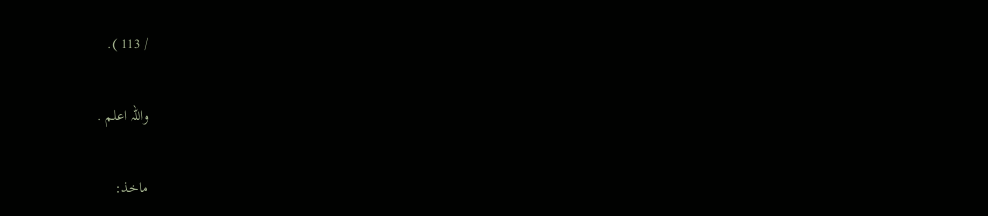/ 113 ).

واللہ اعلم .

ماخذ: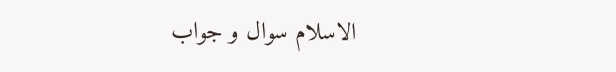الاسلام سوال و جواب